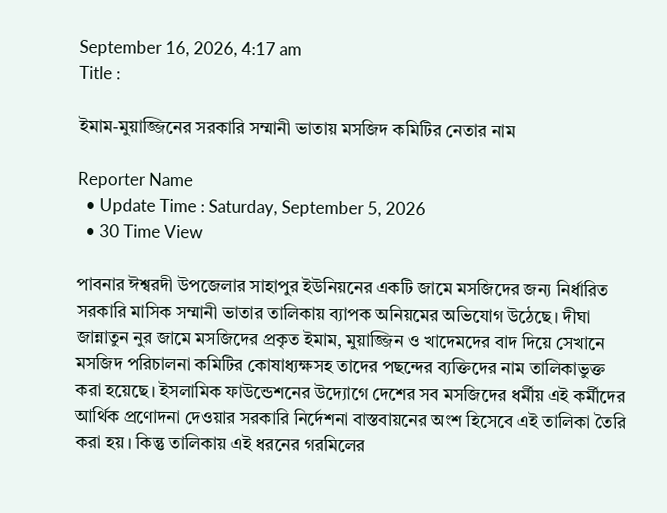September 16, 2026, 4:17 am
Title :

ইমাম-মুয়াজ্জিনের সরকারি সম্মানী ভাতায় মসজিদ কমিটির নেতার নাম

Reporter Name
  • Update Time : Saturday, September 5, 2026
  • 30 Time View

পাবনার ঈশ্বরদী উপজেলার সাহাপুর ইউনিয়নের একটি জামে মসজিদের জন্য নির্ধারিত সরকারি মাসিক সম্মানী ভাতার তালিকায় ব্যাপক অনিয়মের অভিযোগ উঠেছে। দীঘা জান্নাতুন নুর জামে মসজিদের প্রকৃত ইমাম, মুয়াজ্জিন ও খাদেমদের বাদ দিয়ে সেখানে মসজিদ পরিচালনা কমিটির কোষাধ্যক্ষসহ তাদের পছন্দের ব্যক্তিদের নাম তালিকাভুক্ত করা হয়েছে। ইসলামিক ফাউন্ডেশনের উদ্যোগে দেশের সব মসজিদের ধর্মীয় এই কর্মীদের আর্থিক প্রণোদনা দেওয়ার সরকারি নির্দেশনা বাস্তবায়নের অংশ হিসেবে এই তালিকা তৈরি করা হয়। কিন্তু তালিকায় এই ধরনের গরমিলের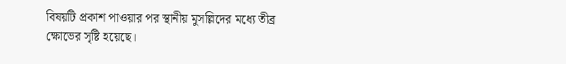বিষয়টি প্রকাশ পাওয়ার পর স্থানীয় মুসল্লিদের মধ্যে তীব্র ক্ষোভের সৃষ্টি হয়েছে।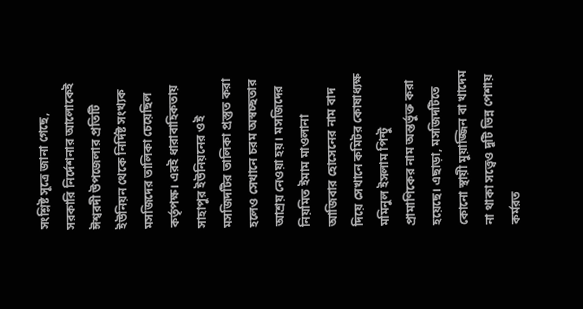সংশ্লিষ্ট সূত্রে জানা গেছে, সরকারি নির্দেশনার আলোকেই ঈশ্বরদী উপজেলার প্রতিটি ইউনিয়ন থেকে নির্দিষ্ট সংখ্যক মসজিদের তালিকা চেয়েছিল কর্তৃপক্ষ। এরই ধারাবাহিকতায় সাহাপুর ইউনিয়নের ওই মসজিদটির তালিকা প্রস্তুত করা হলেও সেখানে চরম অস্বচ্ছতার আশ্রয় নেওয়া হয়। মসজিদের নিয়মিত ইমাম মাওলানা আজিবার হোসেনের নাম বাদ দিয়ে সেখানে কমিটর কোষাধ্যক্ষ মমিনুল ইসলাম পিন্টু প্রামাণিকের নাম অন্তর্ভুক্ত করা হয়েছে। এছাড়া, মসজিদটিতে কোনো স্থায়ী মুয়াজ্জিন বা খাদেম না থাকা সত্ত্বেও দুটি ভিন্ন পেশায় কর্মরত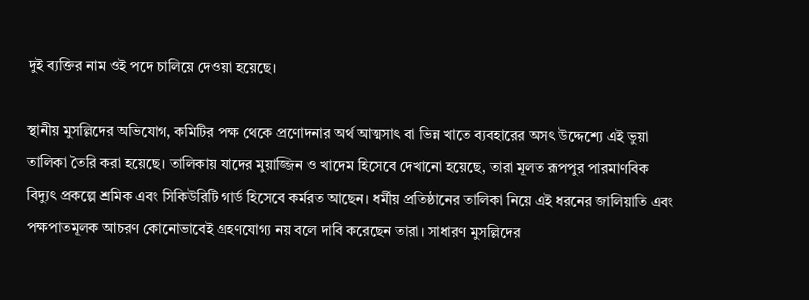দুই ব্যক্তির নাম ওই পদে চালিয়ে দেওয়া হয়েছে।

স্থানীয় মুসল্লিদের অভিযোগ, কমিটির পক্ষ থেকে প্রণোদনার অর্থ আত্মসাৎ বা ভিন্ন খাতে ব্যবহারের অসৎ উদ্দেশ্যে এই ভুয়া তালিকা তৈরি করা হয়েছে। তালিকায় যাদের মুয়াজ্জিন ও খাদেম হিসেবে দেখানো হয়েছে, তারা মূলত রূপপুর পারমাণবিক বিদ্যুৎ প্রকল্পে শ্রমিক এবং সিকিউরিটি গার্ড হিসেবে কর্মরত আছেন। ধর্মীয় প্রতিষ্ঠানের তালিকা নিয়ে এই ধরনের জালিয়াতি এবং পক্ষপাতমূলক আচরণ কোনোভাবেই গ্রহণযোগ্য নয় বলে দাবি করেছেন তারা। সাধারণ মুসল্লিদের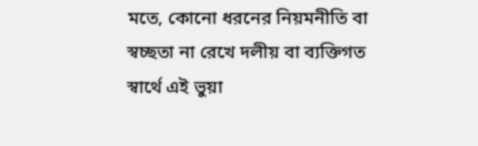মতে, কোনো ধরনের নিয়মনীতি বা স্বচ্ছতা না রেখে দলীয় বা ব্যক্তিগত স্বার্থে এই ভুয়া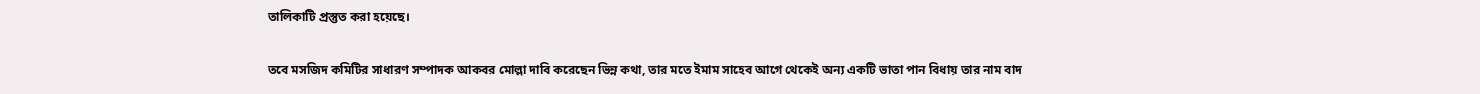তালিকাটি প্রস্তুত করা হয়েছে।

তবে মসজিদ কমিটির সাধারণ সম্পাদক আকবর মোল্লা দাবি করেছেন ভিন্ন কথা, তার মতে ইমাম সাহেব আগে থেকেই অন্য একটি ভাতা পান বিধায় তার নাম বাদ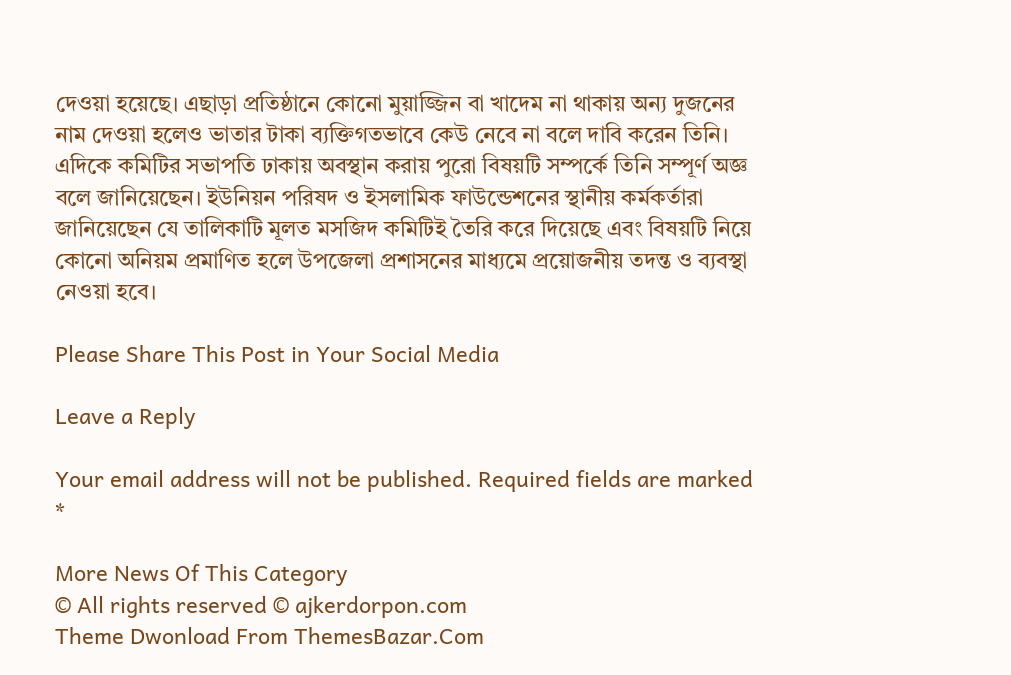দেওয়া হয়েছে। এছাড়া প্রতিষ্ঠানে কোনো মুয়াজ্জিন বা খাদেম না থাকায় অন্য দুজনের নাম দেওয়া হলেও ভাতার টাকা ব্যক্তিগতভাবে কেউ নেবে না বলে দাবি করেন তিনি। এদিকে কমিটির সভাপতি ঢাকায় অবস্থান করায় পুরো বিষয়টি সম্পর্কে তিনি সম্পূর্ণ অজ্ঞ বলে জানিয়েছেন। ইউনিয়ন পরিষদ ও ইসলামিক ফাউন্ডেশনের স্থানীয় কর্মকর্তারা জানিয়েছেন যে তালিকাটি মূলত মসজিদ কমিটিই তৈরি করে দিয়েছে এবং বিষয়টি নিয়ে কোনো অনিয়ম প্রমাণিত হলে উপজেলা প্রশাসনের মাধ্যমে প্রয়োজনীয় তদন্ত ও ব্যবস্থা নেওয়া হবে।

Please Share This Post in Your Social Media

Leave a Reply

Your email address will not be published. Required fields are marked *

More News Of This Category
© All rights reserved © ajkerdorpon.com
Theme Dwonload From ThemesBazar.Com